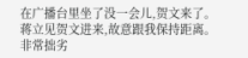在广播台里坐了没一会儿,贺文来了。
蒋立见贺文进来,故意跟我保持距离。
非常拙劣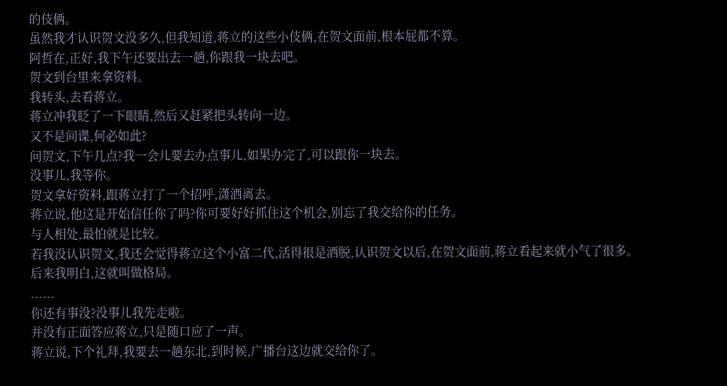的伎俩。
虽然我才认识贺文没多久,但我知道,蒋立的这些小伎俩,在贺文面前,根本屁都不算。
阿哲在,正好,我下午还要出去一趟,你跟我一块去吧。
贺文到台里来拿资料。
我转头,去看蒋立。
蒋立冲我眨了一下眼睛,然后又赶紧把头转向一边。
又不是间谍,何必如此?
问贺文,下午几点?我一会儿要去办点事儿,如果办完了,可以跟你一块去。
没事儿,我等你。
贺文拿好资料,跟蒋立打了一个招呼,潇洒离去。
蒋立说,他这是开始信任你了吗?你可要好好抓住这个机会,别忘了我交给你的任务。
与人相处,最怕就是比较。
若我没认识贺文,我还会觉得蒋立这个小富二代,活得很是洒脱,认识贺文以后,在贺文面前,蒋立看起来就小气了很多。
后来我明白,这就叫做格局。
......
你还有事没?没事儿我先走啦。
并没有正面答应蒋立,只是随口应了一声。
蒋立说,下个礼拜,我要去一趟东北,到时候,广播台这边就交给你了。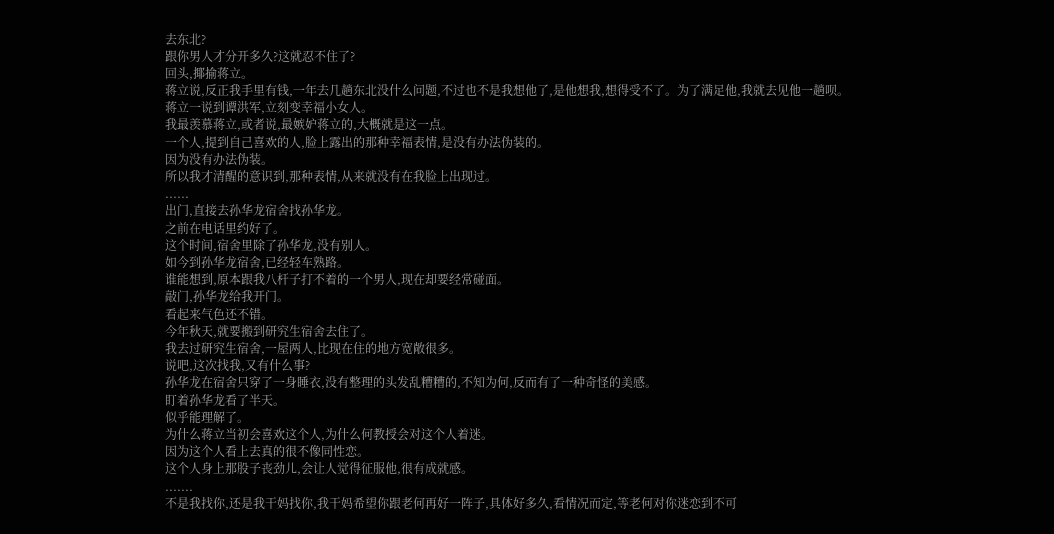去东北?
跟你男人才分开多久?这就忍不住了?
回头,揶揄蒋立。
蒋立说,反正我手里有钱,一年去几趟东北没什么问题,不过也不是我想他了,是他想我,想得受不了。为了满足他,我就去见他一趟呗。
蒋立一说到谭洪军,立刻变幸福小女人。
我最羡慕蒋立,或者说,最嫉妒蒋立的,大概就是这一点。
一个人,提到自己喜欢的人,脸上露出的那种幸福表情,是没有办法伪装的。
因为没有办法伪装。
所以我才清醒的意识到,那种表情,从来就没有在我脸上出现过。
......
出门,直接去孙华龙宿舍找孙华龙。
之前在电话里约好了。
这个时间,宿舍里除了孙华龙,没有别人。
如今到孙华龙宿舍,已经轻车熟路。
谁能想到,原本跟我八杆子打不着的一个男人,现在却要经常碰面。
敲门,孙华龙给我开门。
看起来气色还不错。
今年秋天,就要搬到研究生宿舍去住了。
我去过研究生宿舍,一屋两人,比现在住的地方宽敞很多。
说吧,这次找我,又有什么事?
孙华龙在宿舍只穿了一身睡衣,没有整理的头发乱糟糟的,不知为何,反而有了一种奇怪的美感。
盯着孙华龙看了半天。
似乎能理解了。
为什么蒋立当初会喜欢这个人,为什么何教授会对这个人着迷。
因为这个人看上去真的很不像同性恋。
这个人身上那股子丧劲儿,会让人觉得征服他,很有成就感。
.......
不是我找你,还是我干妈找你,我干妈希望你跟老何再好一阵子,具体好多久,看情况而定,等老何对你迷恋到不可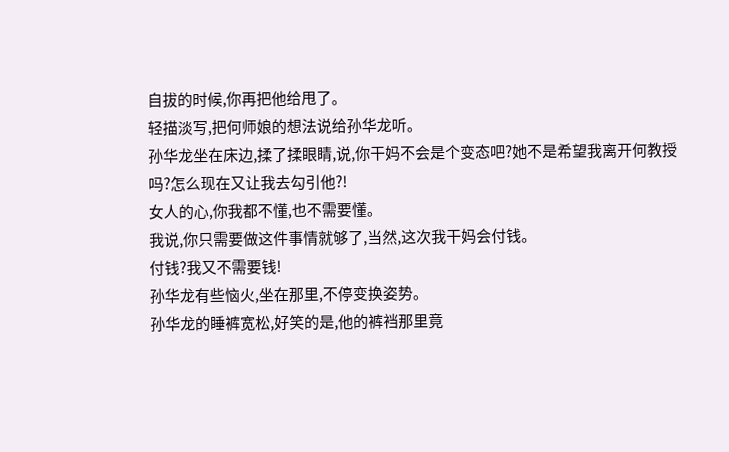自拔的时候,你再把他给甩了。
轻描淡写,把何师娘的想法说给孙华龙听。
孙华龙坐在床边,揉了揉眼睛,说,你干妈不会是个变态吧?她不是希望我离开何教授吗?怎么现在又让我去勾引他?!
女人的心,你我都不懂,也不需要懂。
我说,你只需要做这件事情就够了,当然,这次我干妈会付钱。
付钱?我又不需要钱!
孙华龙有些恼火,坐在那里,不停变换姿势。
孙华龙的睡裤宽松,好笑的是,他的裤裆那里竟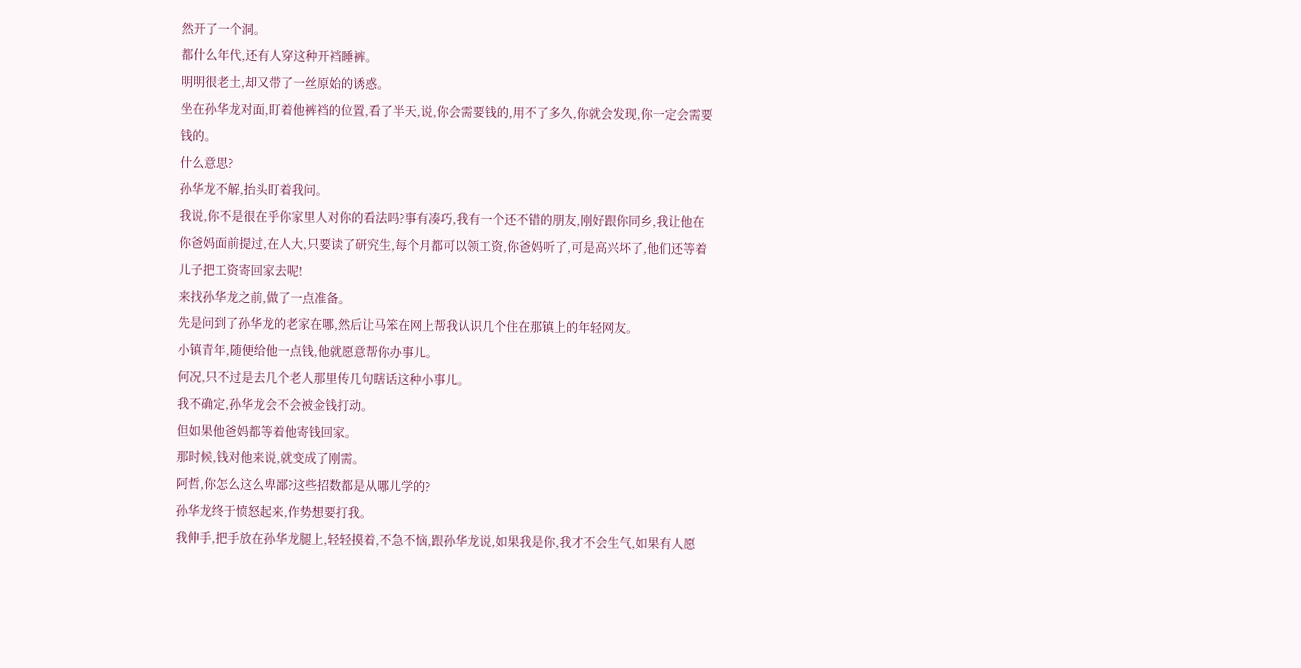然开了一个洞。
都什么年代,还有人穿这种开裆睡裤。
明明很老土,却又带了一丝原始的诱惑。
坐在孙华龙对面,盯着他裤裆的位置,看了半天,说,你会需要钱的,用不了多久,你就会发现,你一定会需要钱的。
什么意思?
孙华龙不解,抬头盯着我问。
我说,你不是很在乎你家里人对你的看法吗?事有凑巧,我有一个还不错的朋友,刚好跟你同乡,我让他在你爸妈面前提过,在人大,只要读了研究生,每个月都可以领工资,你爸妈听了,可是高兴坏了,他们还等着儿子把工资寄回家去呢!
来找孙华龙之前,做了一点准备。
先是问到了孙华龙的老家在哪,然后让马笨在网上帮我认识几个住在那镇上的年轻网友。
小镇青年,随便给他一点钱,他就愿意帮你办事儿。
何况,只不过是去几个老人那里传几句瞎话这种小事儿。
我不确定,孙华龙会不会被金钱打动。
但如果他爸妈都等着他寄钱回家。
那时候,钱对他来说,就变成了刚需。
阿哲,你怎么这么卑鄙?这些招数都是从哪儿学的?
孙华龙终于愤怒起来,作势想要打我。
我伸手,把手放在孙华龙腿上,轻轻摸着,不急不恼,跟孙华龙说,如果我是你,我才不会生气,如果有人愿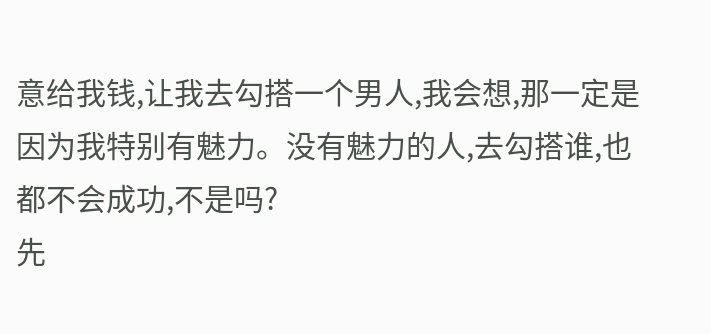意给我钱,让我去勾搭一个男人,我会想,那一定是因为我特别有魅力。没有魅力的人,去勾搭谁,也都不会成功,不是吗?
先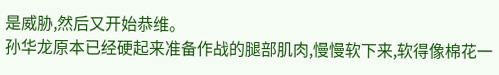是威胁,然后又开始恭维。
孙华龙原本已经硬起来准备作战的腿部肌肉,慢慢软下来,软得像棉花一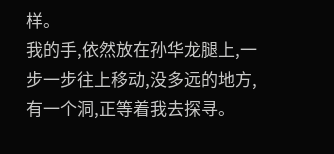样。
我的手,依然放在孙华龙腿上,一步一步往上移动,没多远的地方,有一个洞,正等着我去探寻。